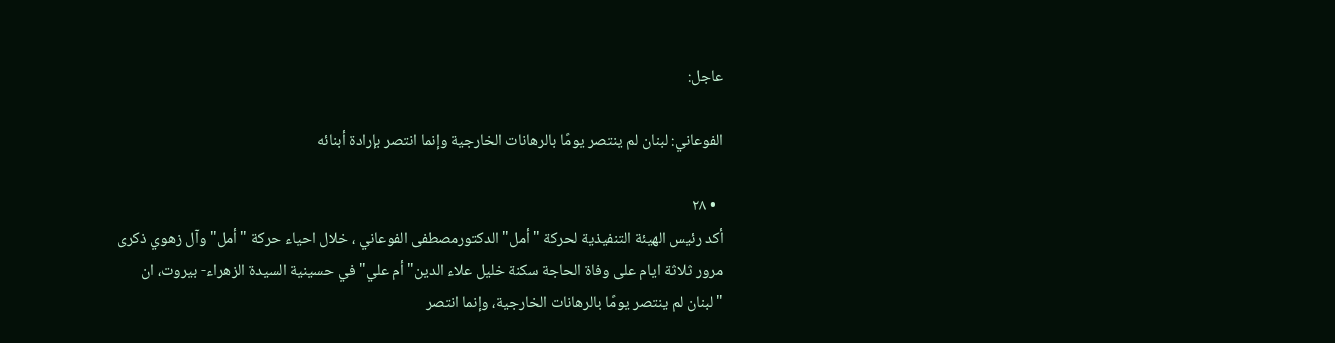عاجل:

الفوعاني: لبنان لم ينتصر يومًا بالرهانات الخارجية وإنما انتصر بإرادة أبنائه

  • ٢٨
أكد رئيس الهيئة التنفيذية لحركة "أمل" الدكتورمصطفى الفوعاني ، خلال احياء حركة "أمل" وآل زهوي ذكرى مرور ثلاثة ايام على وفاة الحاجة سكنة خليل علاء الدين"أم علي" في حسينية السيدة الزهراء- بيروت، ان "لبنان لم ينتصر يومًا بالرهانات الخارجية، وإنما انتصر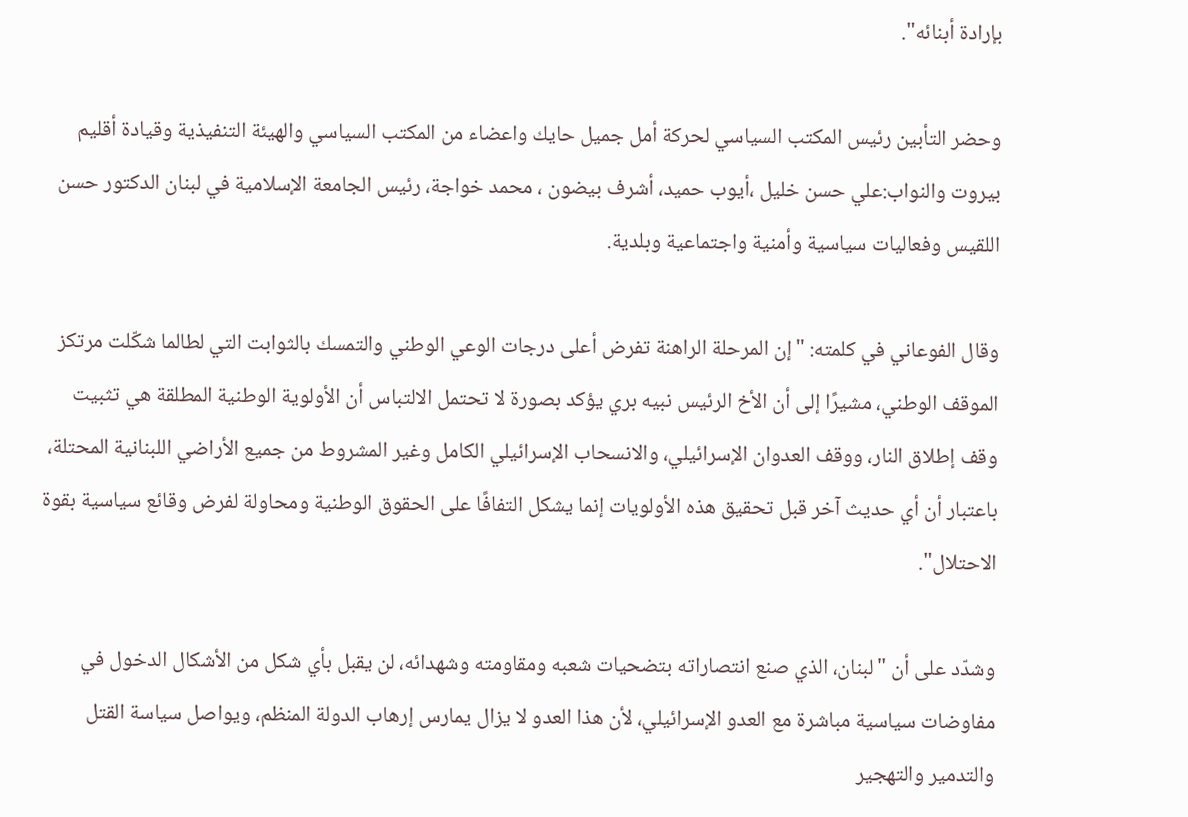بإرادة أبنائه".

وحضر التأبين رئيس المكتب السياسي لحركة أمل جميل حايك واعضاء من المكتب السياسي والهيئة التنفيذية وقيادة أقليم بيروت والنواب:علي حسن خليل ،أيوب حميد، أشرف بيضون ، محمد خواجة، رئيس الجامعة الإسلامية في لبنان الدكتور حسن اللقيس وفعاليات سياسية وأمنية واجتماعية وبلدية.

وقال الفوعاني في كلمته: "إن المرحلة الراهنة تفرض أعلى درجات الوعي الوطني والتمسك بالثوابت التي لطالما شكّلت مرتكز الموقف الوطني، مشيرًا إلى أن الأخ الرئيس نبيه بري يؤكد بصورة لا تحتمل الالتباس أن الأولوية الوطنية المطلقة هي تثبيت وقف إطلاق النار، ووقف العدوان الإسرائيلي، والانسحاب الإسرائيلي الكامل وغير المشروط من جميع الأراضي اللبنانية المحتلة، باعتبار أن أي حديث آخر قبل تحقيق هذه الأولويات إنما يشكل التفافًا على الحقوق الوطنية ومحاولة لفرض وقائع سياسية بقوة الاحتلال".

وشدّد على أن "لبنان، الذي صنع انتصاراته بتضحيات شعبه ومقاومته وشهدائه، لن يقبل بأي شكل من الأشكال الدخول في مفاوضات سياسية مباشرة مع العدو الإسرائيلي، لأن هذا العدو لا يزال يمارس إرهاب الدولة المنظم، ويواصل سياسة القتل والتدمير والتهجير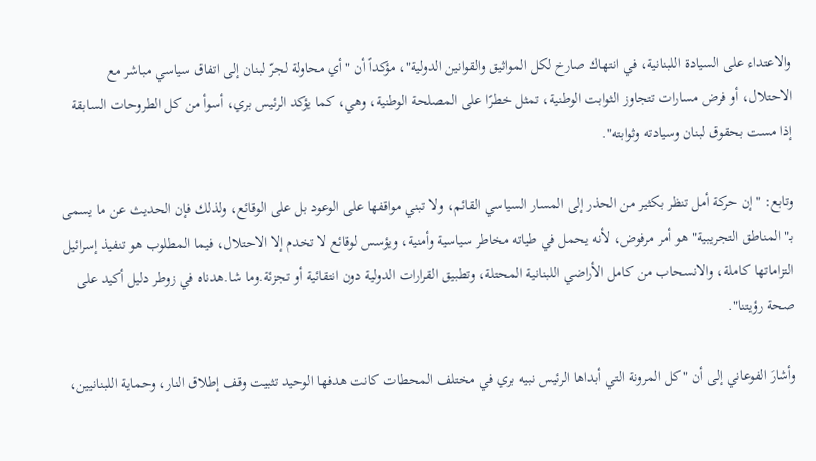والاعتداء على السيادة اللبنانية، في انتهاك صارخ لكل المواثيق والقوانين الدولية"، مؤكداً أن "أي محاولة لجرّ لبنان إلى اتفاق سياسي مباشر مع الاحتلال، أو فرض مسارات تتجاوز الثوابت الوطنية، تمثل خطرًا على المصلحة الوطنية، وهي، كما يؤكد الرئيس بري، أسوأ من كل الطروحات السابقة إذا مست بحقوق لبنان وسيادته وثوابته".

وتابع: "إن حركة أمل تنظر بكثير من الحذر إلى المسار السياسي القائم، ولا تبني مواقفها على الوعود بل على الوقائع، ولذلك فإن الحديث عن ما يسمى بـ"المناطق التجريبية" هو أمر مرفوض، لأنه يحمل في طياته مخاطر سياسية وأمنية، ويؤسس لوقائع لا تخدم إلا الاحتلال، فيما المطلوب هو تنفيذ إسرائيل التزاماتها كاملة، والانسحاب من كامل الأراضي اللبنانية المحتلة، وتطبيق القرارات الدولية دون انتقائية أو تجزئة.وما شا.هدناه في زوطر دليل أكيد على صحة رؤيتنا".

وأشارَ الفوعاني إلى أن "كل المرونة التي أبداها الرئيس نبيه بري في مختلف المحطات كانت هدفها الوحيد تثبيت وقف إطلاق النار، وحماية اللبنانيين،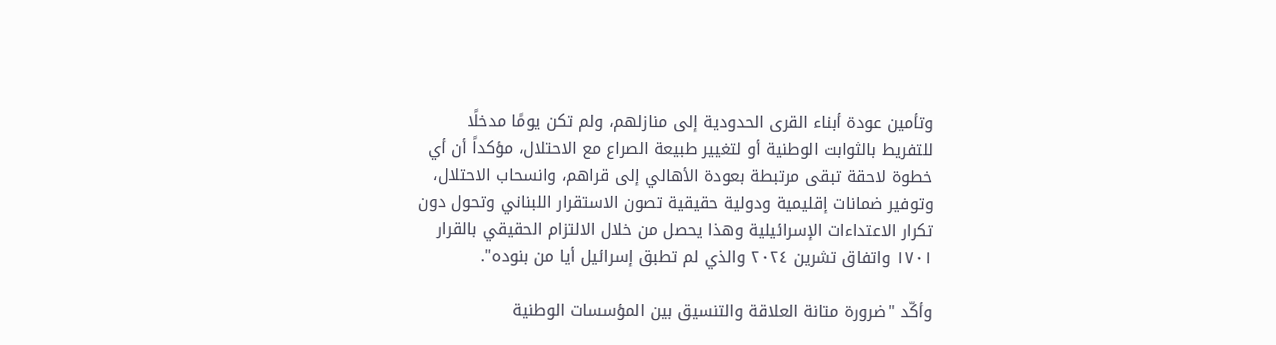وتأمين عودة أبناء القرى الحدودية إلى منازلهم، ولم تكن يومًا مدخلًا للتفريط بالثوابت الوطنية أو لتغيير طبيعة الصراع مع الاحتلال، مؤكداً أن أي خطوة لاحقة تبقى مرتبطة بعودة الأهالي إلى قراهم، وانسحاب الاحتلال، وتوفير ضمانات إقليمية ودولية حقيقية تصون الاستقرار اللبناني وتحول دون تكرار الاعتداءات الإسرائيلية وهذا يحصل من خلال الالتزام الحقيقي بالقرار ١٧٠١ واتفاق تشرين ٢٠٢٤ والذي لم تطبق إسرائيل أيا من بنوده".

وأكّد "ضرورة متانة العلاقة والتنسيق بين المؤسسات الوطنية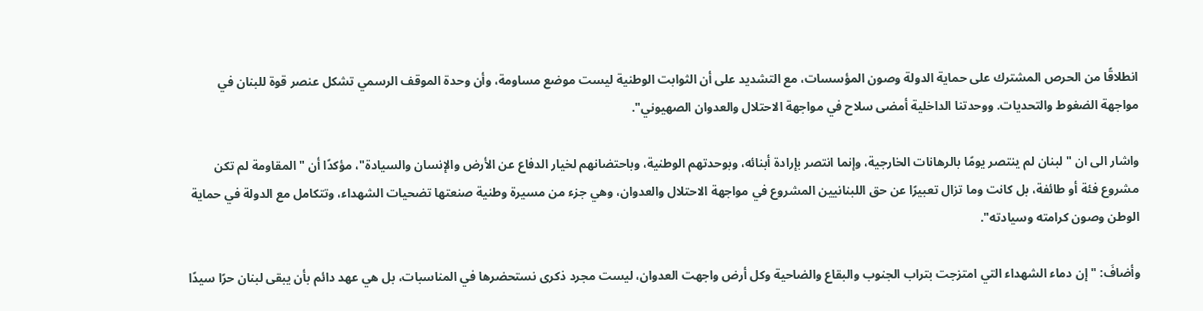انطلاقًا من الحرص المشترك على حماية الدولة وصون المؤسسات، مع التشديد على أن الثوابت الوطنية ليست موضع مساومة، وأن وحدة الموقف الرسمي تشكل عنصر قوة للبنان في مواجهة الضغوط والتحديات. ووحدتنا الداخلية أمضى سلاح في مواجهة الاحتلال والعدوان الصهيوني".

واشار الى ان "لبنان لم ينتصر يومًا بالرهانات الخارجية، وإنما انتصر بإرادة أبنائه، وبوحدتهم الوطنية، وباحتضانهم لخيار الدفاع عن الأرض والإنسان والسيادة"، مؤكدًا أن "المقاومة لم تكن مشروع فئة أو طائفة، بل كانت وما تزال تعبيرًا عن حق اللبنانيين المشروع في مواجهة الاحتلال والعدوان، وهي جزء من مسيرة وطنية صنعتها تضحيات الشهداء، وتتكامل مع الدولة في حماية الوطن وصون كرامته وسيادته".

وأضافَ: "إن دماء الشهداء التي امتزجت بتراب الجنوب والبقاع والضاحية وكل أرض واجهت العدوان، ليست مجرد ذكرى نستحضرها في المناسبات، بل هي عهد دائم بأن يبقى لبنان حرًا سيدًا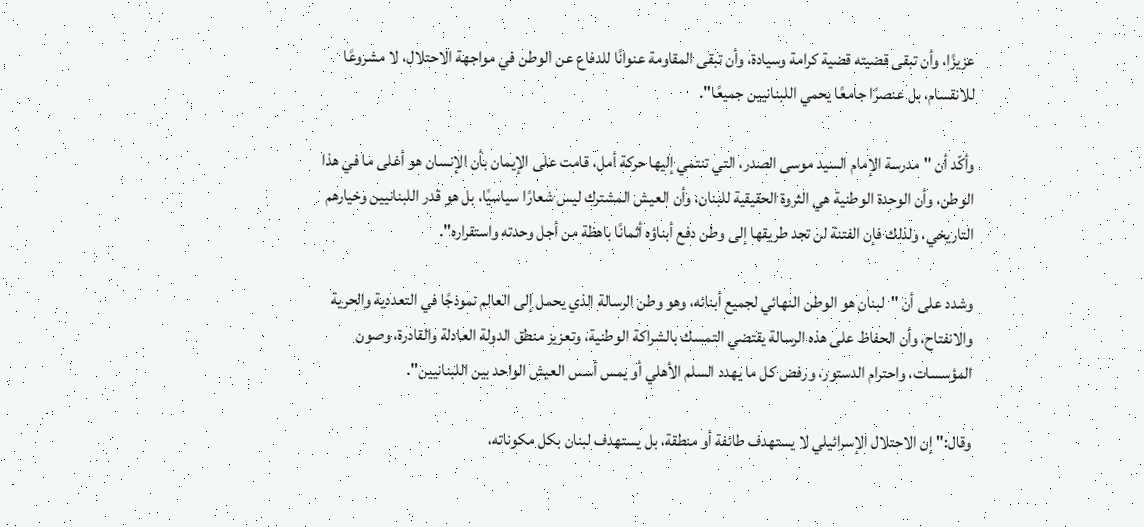عزيزًا، وأن تبقى قضيته قضية كرامة وسيادة، وأن تبقى المقاومة عنوانًا للدفاع عن الوطن في مواجهة الاحتلال، لا مشروعًا للانقسام، بل عنصرًا جامعًا يحمي اللبنانيين جميعًا".

وأكّد أن "مدرسة الإمام السيد موسى الصدر، التي تنتمي إليها حركة أمل، قامت على الإيمان بأن الإنسان هو أغلى ما في هذا الوطن، وأن الوحدة الوطنية هي الثروة الحقيقية للبنان، وأن العيش المشترك ليس شعارًا سياسيًا، بل هو قدر اللبنانيين وخيارهم التاريخي، ولذلك فإن الفتنة لن تجد طريقها إلى وطن دفع أبناؤه أثمانًا باهظة من أجل وحدته واستقراره".

وشدد على أن "لبنان هو الوطن النهائي لجميع أبنائه، وهو وطن الرسالة الذي يحمل إلى العالم نموذجًا في التعددية والحرية والانفتاح، وأن الحفاظ على هذه الرسالة يقتضي التمسك بالشراكة الوطنية، وتعزيز منطق الدولة العادلة والقادرة، وصون المؤسسات، واحترام الدستور، ورفض كل ما يهدد السلم الأهلي أو يمس أسس العيش الواحد بين اللبنانيين".

وقال:" إن الاحتلال الإسرائيلي لا يستهدف طائفة أو منطقة، بل يستهدف لبنان بكل مكوناته،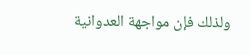ولذلك فإن مواجهة العدوانية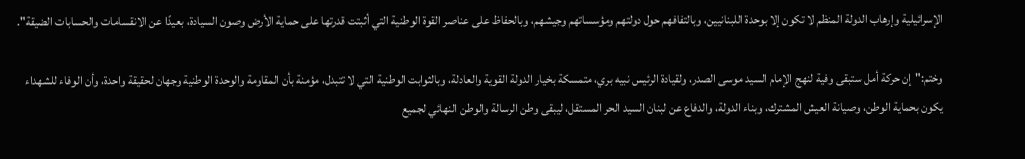الإسرائيلية وإرهاب الدولة المنظم لا تكون إلا بوحدة اللبنانيين، وبالتفافهم حول دولتهم ومؤسساتهم وجيشهم، وبالحفاظ على عناصر القوة الوطنية التي أثبتت قدرتها على حماية الأرض وصون السيادة، بعيدًا عن الانقسامات والحسابات الضيقة".

وختم:"إن حركة أمل ستبقى وفية لنهج الإمام السيد موسى الصدر، ولقيادة الرئيس نبيه بري، متمسكة بخيار الدولة القوية والعادلة، وبالثوابت الوطنية التي لا تتبدل، مؤمنة بأن المقاومة والوحدة الوطنية وجهان لحقيقة واحدة، وأن الوفاء للشهداء يكون بحماية الوطن، وصيانة العيش المشترك، وبناء الدولة، والدفاع عن لبنان السيد الحر المستقل، ليبقى وطن الرسالة والوطن النهائي لجميع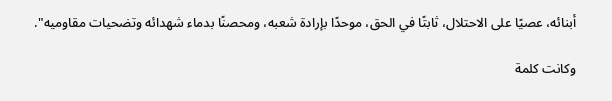أبنائه، عصيًا على الاحتلال، ثابتًا في الحق، موحدًا بإرادة شعبه، ومحصنًا بدماء شهدائه وتضحيات مقاوميه".

وكانت كلمة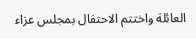العائلة واختتم الاحتفال بمجلس عزاء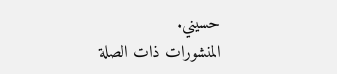حسيني.
المنشورات ذات الصلة